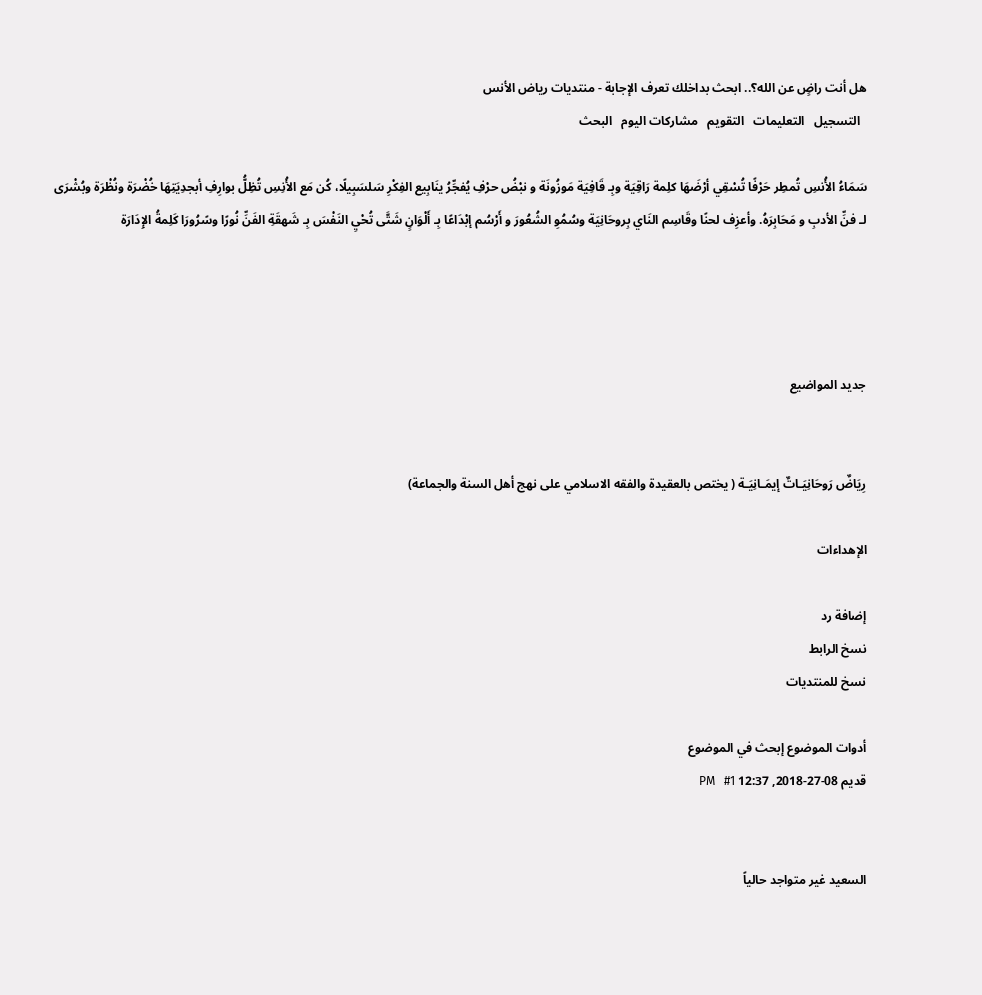هل أنت راضٍ عن الله؟.. ابحث بداخلك تعرف الإجابة - منتديات رياض الأنس
  التسجيل   التعليمات   التقويم   مشاركات اليوم   البحث

سَمَاءُ الأُنسِ تُمطِر حَرْفًا تُسْقِي أرْضَهَا كلِمة رَاقِيَة وبِـ قَافِيَة مَوزُونَة و نبْضُ حرْفِ يُفجِّرُ ينَابِيع الفِكْرِ سَلسَبِيلًا، كُن مَع الأُنِسِ تُظِلُّ بوارِفِ أبجدِيَتِهَا خُضْرَة ونُظْرَة وبُشْرَى لـ فنِّ الأدبِ و مَحَابِرَهُ. وأعزِف لحنًا وقَاسِم النَاي بِروحَانِيَة وسُمُوِ الشُعُورَ و أَرْسُم إبْدَاعًا بِـ أَلْوَانٍ شَتَّى تُحْيِ النَفْسَ بِـ شَهقَةِ الفَنِّ نُورًا وسًرُورَا كَلِمةُ الإِدَارَة




جديد المواضيع


رِيَاضٌ رَوحَانِيَـاتٌ إيمَـانِيَـة ( يختص بالعقيدة والفقه الاسلامي على نهج أهل السنة والجماعة)

الإهداءات

إضافة رد
نسخ الرابط
نسخ للمنتديات

أدوات الموضوع إبحث في الموضوع
قديم 08-27-2018, 12:37 PM   #1


السعيد غير متواجد حالياً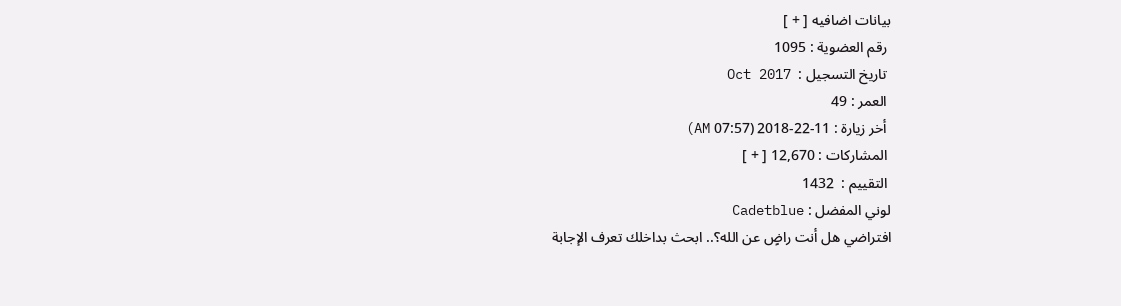بيانات اضافيه [ + ]
 رقم العضوية : 1095
 تاريخ التسجيل :  Oct 2017
 العمر : 49
 أخر زيارة : 11-22-2018 (07:57 AM)
 المشاركات : 12,670 [ + ]
 التقييم :  1432
لوني المفضل : Cadetblue
افتراضي هل أنت راضٍ عن الله؟.. ابحث بداخلك تعرف الإجابة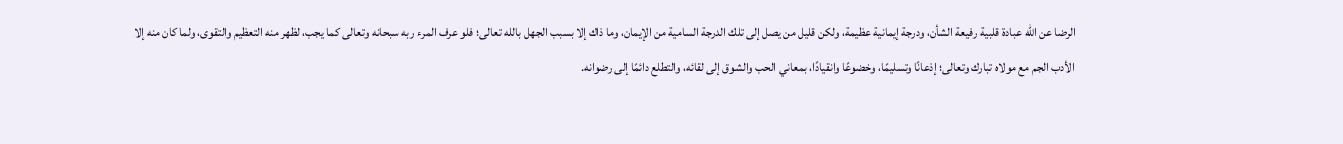الرضا عن الله عبادة قلبية رفيعة الشأن، ودرجة إيمانية عظيمة، ولكن قليل من يصل إلى تلك الدرجة السامية من الإيمان، وما ذاك إلا بسبب الجهل بالله تعالى؛ فلو عرف المرء ربه سبحانه وتعالى كما يجب، لظهر منه التعظيم والتقوى، ولما كان منه إلا الأدب الجم مع مولاه تبارك وتعالى؛ إذعانًا وتسليمًا، وخضوعًا وانقيادًا، بمعاني الحب والشوق إلى لقائه، والتطلع دائمًا إلى رضوانه.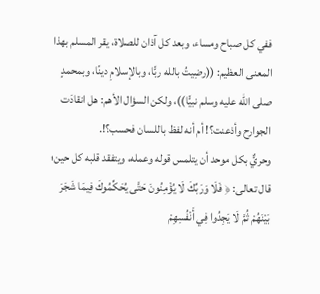ففي كل صباح ومساء، وبعد كل آذان للصلاة، يقر المسلم بهذا المعنى العظيم: ((رضِيتُ بالله ربًّا، وبالإسلامِ دينًا، وبمحمدٍ صلى الله عليه وسلم نبيًّا))، ولكن السؤال الأهم: هل انقادَت الجوارح وأذعنت؟! أم أنه لفظ باللسان فحسب؟!.
وحريٌّ بكل موحد أن يتلمس قوله وعمله، ويتفقد قلبه كل حين؛ قال تعالى: ﴿ فَلَا وَرَبِّكَ لَا يُؤْمِنُونَ حَتَّى يُحَكِّمُوكَ فِيمَا شَجَرَ بَيْنَهُمْ ثُمَّ لَا يَجِدُوا فِي أَنْفُسِهِمْ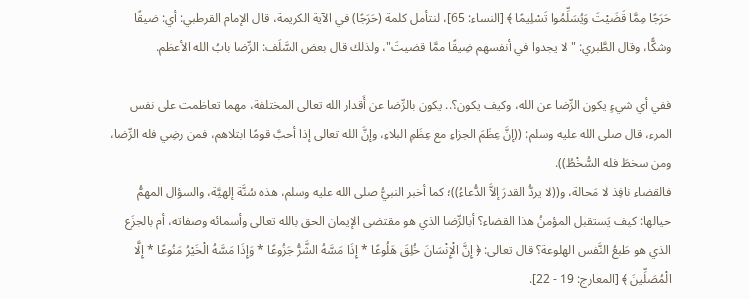حَرَجًا مِمَّا قَضَيْتَ وَيُسَلِّمُوا تَسْلِيمًا ﴾ [النساء: 65]، لنتأمل كلمة (حَرَجًا) في الآية الكريمة، قال الإمام القرطبي: أي: ضيقًا وشكًّا، وقال الطَّبري: "لا يجدوا في أنفسهم ضِيقًا ممَّا قضيتَ"، ولذلك قال بعض السَّلَف: الرِّضا بابُ الله الأعظم.

ففي أي شيءٍ يكون الرِّضا عن الله، وكيف يكون؟.. يكون بالرِّضا عن أَقدار الله تعالى المختلفة، مهما تعاظمت على نفس المرء، قال صلى الله عليه وسلم: ((إنَّ عِظَمَ الجزاءِ مع عِظَمِ البلاءِ، وإنَّ الله تعالى إذا أحبَّ قومًا ابتلاهم، فمن رضِي فله الرِّضا، ومن سخطَ فله السُّخْطُ)).
فالقضاء نافِذ لا مَحالة، و((لا يردُّ القدرَ إلاَّ الدُّعاءُ))؛ كما أخبر النبيُّ صلى الله عليه وسلم، هذه سُنَّة إلهيَّة، والسؤال المهمُّ حيالها: كيف يَستقبل المؤمنُ هذا القضاء؟ أبالرِّضا الذي هو مقتضى الإيمان الحق بالله تعالى وأسمائه وصفاته، أم بالجزَع الذي هو طَبعُ النَّفس الهلوعة؟ قال تعالى: ﴿ إِنَّ الْإِنْسَانَ خُلِقَ هَلُوعًا * إِذَا مَسَّهُ الشَّرُّ جَزُوعًا * وَإِذَا مَسَّهُ الْخَيْرُ مَنُوعًا * إِلَّا الْمُصَلِّينَ ﴾ [المعارج: 19 - 22].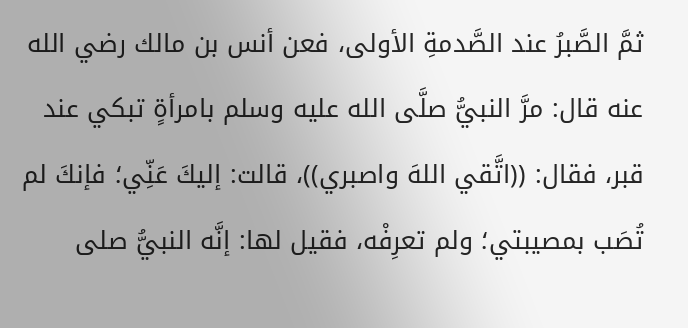ثمَّ الصَّبرُ عند الصَّدمةِ الأولى، فعن أنس بن مالك رضي الله عنه قال: مرَّ النبيُّ صلَّى الله عليه وسلم بامرأةٍ تبكي عند قبر، فقال: ((اتَّقي اللهَ واصبري))، قالت: إليكَ عَنِّي؛ فإنكَ لم تُصَب بمصيبتي؛ ولم تعرِفْه، فقيل لها: إنَّه النبيُّ صلى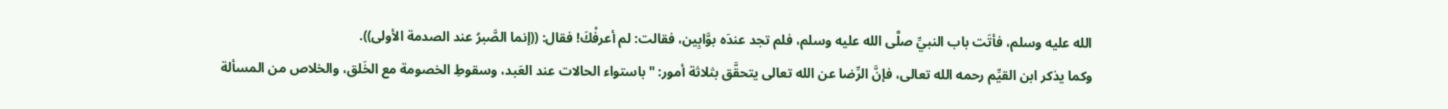الله عليه وسلم، فأتَت باب النبيِّ صلَّى الله عليه وسلم، فلم تجد عندَه بوَّابِين، فقالت: لم أعرفْكَ! فقال: ((إنما الصَّبرُ عند الصدمة الأولى)).
وكما يذكر ابن القيِّم رحمه الله تعالى، فإنَّ الرِّضا عن الله تعالى يتحقَّق بثلاثة أمور: "باستواء الحالات عند العَبد، وسقوطِ الخصومة مع الخَلق، والخلاص من المسألة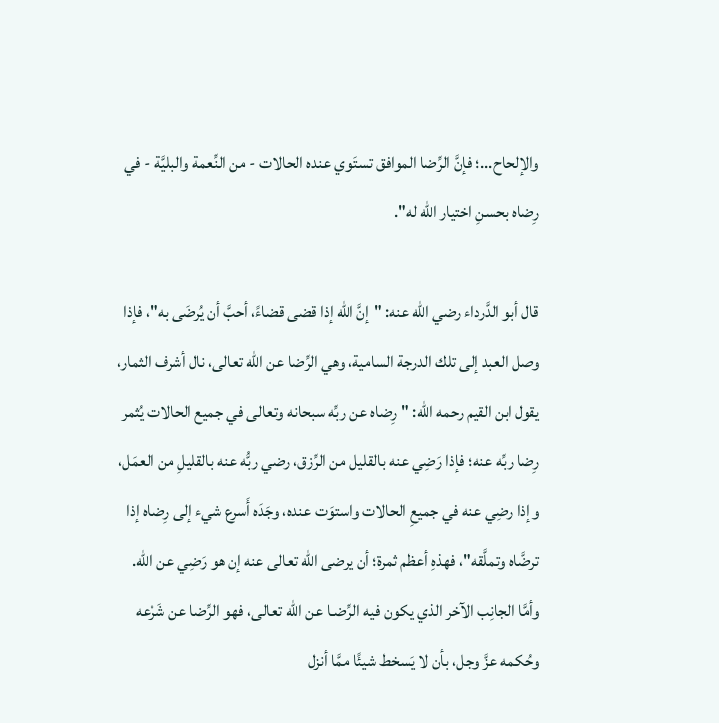والإلحاح...؛ فإنَّ الرِّضا الموافق تستَوي عنده الحالات - من النِّعمة والبليَّة - في رِضاه بحسنِ اختيار الله له".

قال أبو الدَّرداء رضي الله عنه: "إنَّ الله إذا قضى قضاءً، أحبَّ أن يُرضَى به"، فإذا وصل العبد إلى تلك الدرجة السامية، وهي الرِّضا عن الله تعالى، نال أشرف الثمار، يقول ابن القيم رحمه الله: "رِضاه عن ربِّه سبحانه وتعالى في جميع الحالات يُثمر رِضا ربِّه عنه؛ فإذا رَضِي عنه بالقليل من الرِّزق، رضي ربُّه عنه بالقليلِ من العمَل، وإذا رضِي عنه في جميعِ الحالات واستوَت عنده، وجَدَه أَسرع شيء إلى رِضاه إذا ترضَّاه وتملَّقه"، فهذهِ أعظم ثمرة؛ أن يرضى الله تعالى عنه إن هو رَضِي عن الله.
وأمَّا الجانِب الآخر الذي يكون فيه الرِّضـا عن الله تعالى، فهو الرِّضا عن شَرْعه وحُكمه عزَّ وجل، بأن لا يَسخط شيئًا ممَّا أنزل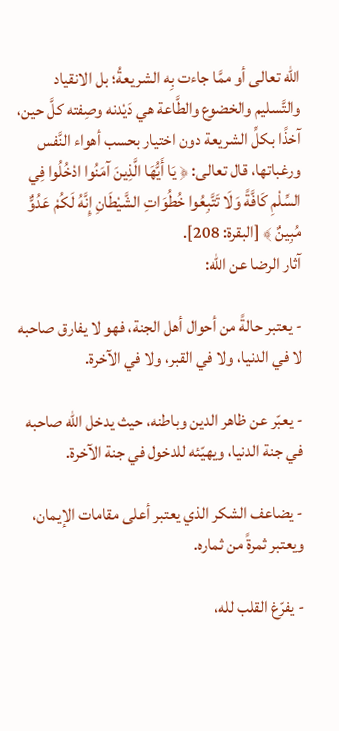الله تعالى أو ممَّا جاءت بِه الشريعةُ؛ بل الانقياد والتَّسليم والخضوع والطَّاعة هي دَيْدنه وصِفته كلَّ حين، آخذًا بكلِّ الشريعة دون اختيار بحسب أهواء النَّفس ورغباتها، قال تعالى: ﴿ يَا أَيُّهَا الَّذِينَ آمَنُوا ادْخُلُوا فِي السِّلْمِ كَافَّةً وَلَا تَتَّبِعُوا خُطُوَاتِ الشَّيْطَانِ إِنَّهُ لَكُمْ عَدُوٌّ مُبِينٌ ﴾ [البقرة: 208].
آثار الرضا عن الله:

- يعتبر حالةً من أحوال أهل الجنة، فهو لا يفارق صاحبه لا في الدنيا، ولا في القبر، ولا في الآخرة.

- يعبّر عن ظاهر الدين وباطنه، حيث يدخل الله صاحبه في جنة الدنيا، ويهيّئه للدخول في جنة الآخرة.

- يضاعف الشكر الذي يعتبر أعلى مقامات الإيمان، ويعتبر ثمرةً من ثماره.

- يفرّغ القلب لله،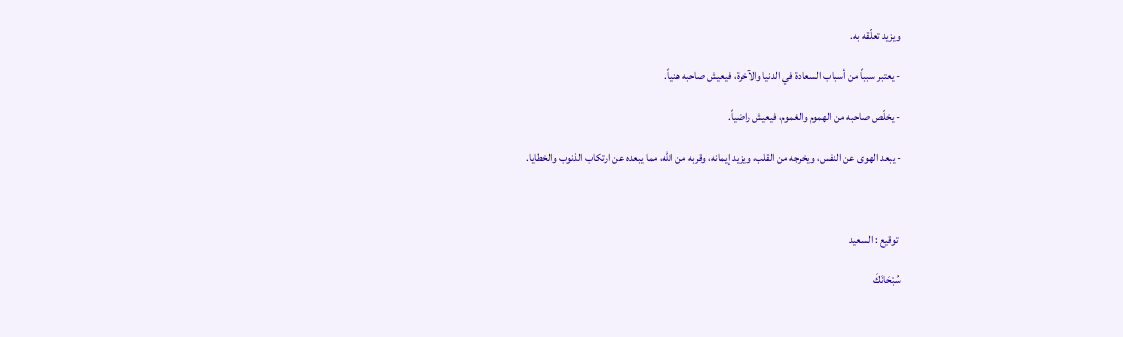ويزيد تعلّقه به.

- يعتبر سبباً من أسباب السعادة في الدنيا والآخرة، فيعيش صاحبه هنياً.

- يخلّص صاحبه من الهموم والغموم، فيعيش راضياً.

- يبعد الهوى عن النفس، ويخرجه من القلب، ويزيد إيمانه، وقربه من الله، مما يبعده عن ارتكاب الذنوب والخطايا.



 توقيع : السعيد

سُبْحَانَكَ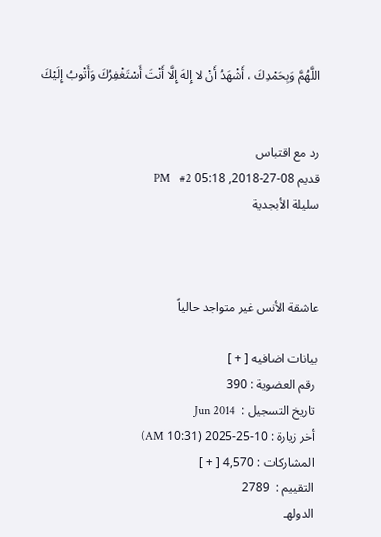اللَّهُمَّ وَبِحَمْدِكَ ، أَشْهَدُ أَنْ لا إِلهَ إِلَّا أَنْتَ أَسْتَغْفِرُكَ وَأَتْوبُ إِلَيْكَ


رد مع اقتباس
قديم 08-27-2018, 05:18 PM   #2
سليلة الأبجدية



عاشقة الأنس غير متواجد حالياً

بيانات اضافيه [ + ]
 رقم العضوية : 390
 تاريخ التسجيل :  Jun 2014
 أخر زيارة : 10-25-2025 (10:31 AM)
 المشاركات : 4,570 [ + ]
 التقييم :  2789
 الدولهـ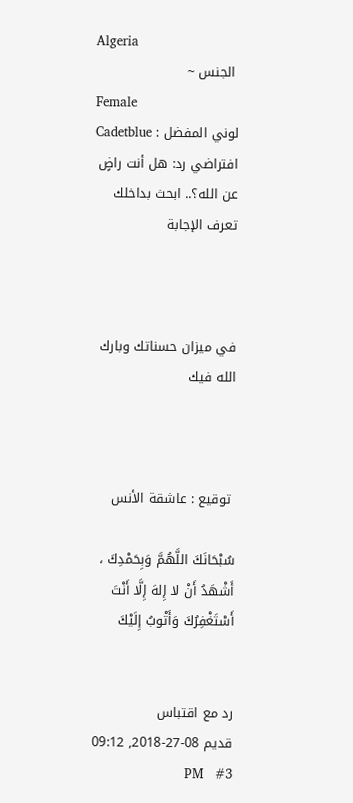Algeria
 الجنس ~
Female
لوني المفضل : Cadetblue
افتراضي رد: هل أنت راضٍ عن الله؟.. ابحث بداخلك تعرف الإجابة



في ميزان حسناتك وبارك الله فيك



 توقيع : عاشقة الأنس

سُبْحَانَكَ اللَّهُمَّ وَبِحَمْدِكَ ، أَشْهَدُ أَنْ لا إِلهَ إِلَّا أَنْتَ أَسْتَغْفِرُكَ وَأَتْوبُ إِلَيْكَ


رد مع اقتباس
قديم 08-27-2018, 09:12 PM   #3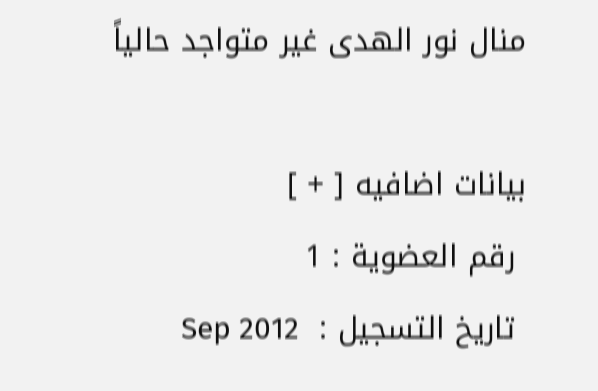منال نور الهدى غير متواجد حالياً

بيانات اضافيه [ + ]
 رقم العضوية : 1
 تاريخ التسجيل :  Sep 2012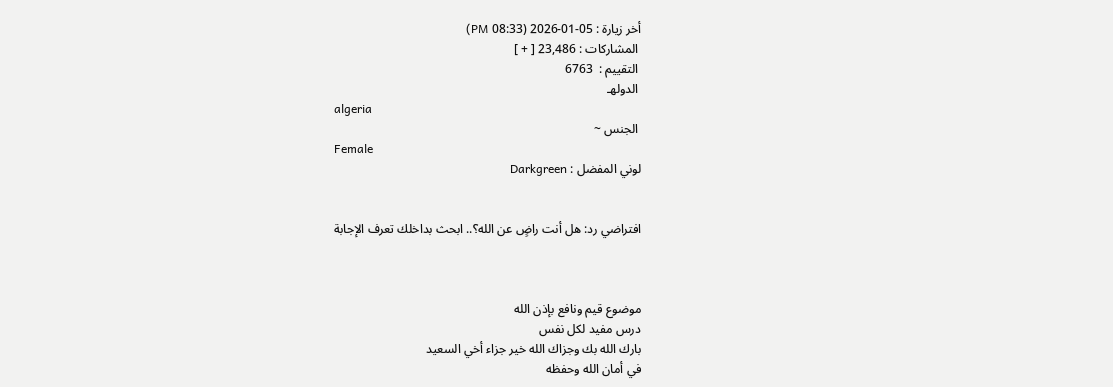أخر زيارة : 05-01-2026 (08:33 PM)
 المشاركات : 23,486 [ + ]
 التقييم :  6763
 الدولهـ
algeria
 الجنس ~
Female
لوني المفضل : Darkgreen


افتراضي رد: هل أنت راضٍ عن الله؟.. ابحث بداخلك تعرف الإجابة



موضوع قيم ونافع بإذن الله
درس مفيد لكل نفس
بارك الله بك وجزاك الله خير جزاء أخي السعيد
في أمان الله وحفظه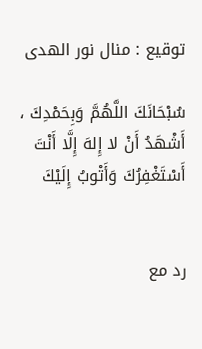توقيع : منال نور الهدى

سُبْحَانَكَ اللَّهُمَّ وَبِحَمْدِكَ ، أَشْهَدُ أَنْ لا إِلهَ إِلَّا أَنْتَ أَسْتَغْفِرُكَ وَأَتْوبُ إِلَيْكَ


رد مع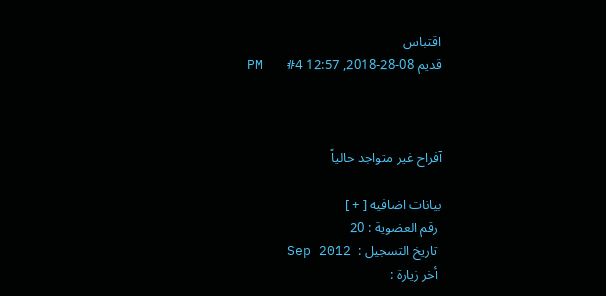اقتباس
قديم 08-28-2018, 12:57 PM   #4



آفراح غير متواجد حالياً

بيانات اضافيه [ + ]
 رقم العضوية : 20
 تاريخ التسجيل :  Sep 2012
 أخر زيارة :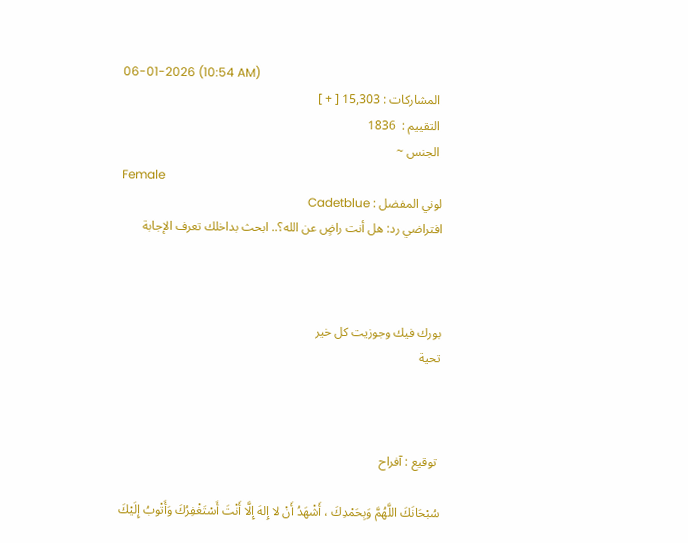06-01-2026 (10:54 AM)
 المشاركات : 15,303 [ + ]
 التقييم :  1836
 الجنس ~
Female
لوني المفضل : Cadetblue
افتراضي رد: هل أنت راضٍ عن الله؟.. ابحث بداخلك تعرف الإجابة



بورك فيك وجوزيت كل خير
تحية



 توقيع : آفراح

سُبْحَانَكَ اللَّهُمَّ وَبِحَمْدِكَ ، أَشْهَدُ أَنْ لا إِلهَ إِلَّا أَنْتَ أَسْتَغْفِرُكَ وَأَتْوبُ إِلَيْكَ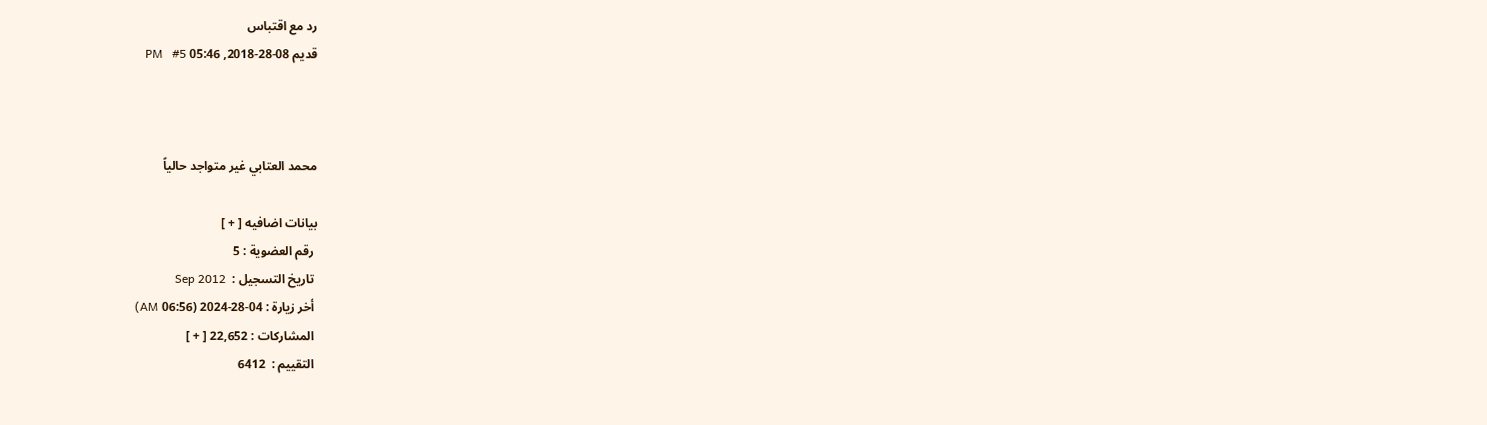رد مع اقتباس
قديم 08-28-2018, 05:46 PM   #5



محمد العتابي غير متواجد حالياً

بيانات اضافيه [ + ]
 رقم العضوية : 5
 تاريخ التسجيل :  Sep 2012
 أخر زيارة : 04-28-2024 (06:56 AM)
 المشاركات : 22,652 [ + ]
 التقييم :  6412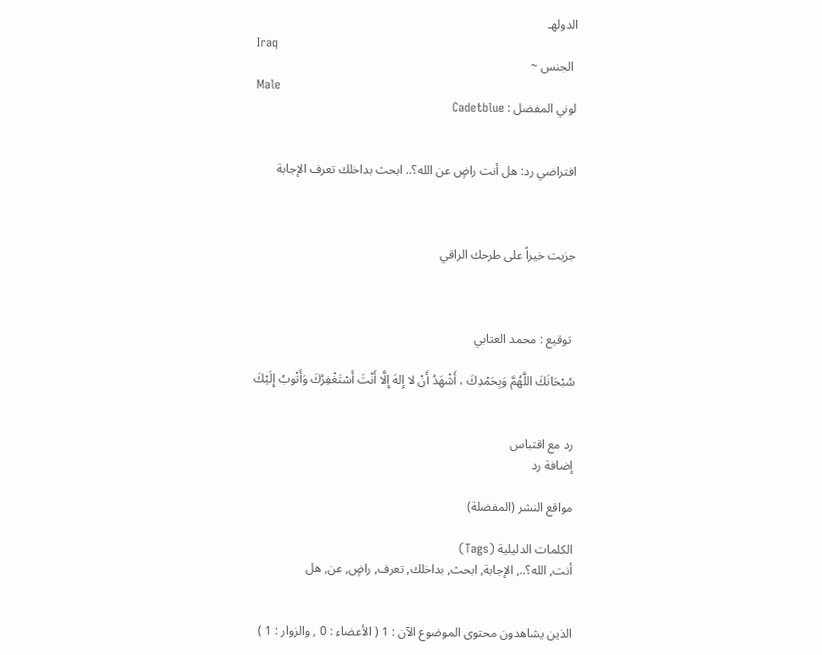الدولهـ
Iraq
 الجنس ~
Male
لوني المفضل : Cadetblue


افتراضي رد: هل أنت راضٍ عن الله؟.. ابحث بداخلك تعرف الإجابة



جزيت خيراً على طرحك الراقي



 توقيع : محمد العتابي

سُبْحَانَكَ اللَّهُمَّ وَبِحَمْدِكَ ، أَشْهَدُ أَنْ لا إِلهَ إِلَّا أَنْتَ أَسْتَغْفِرُكَ وَأَتْوبُ إِلَيْكَ


رد مع اقتباس
إضافة رد

مواقع النشر (المفضلة)

الكلمات الدليلية (Tags)
أنت, الله؟.., الإجابة, ابحث, بداخلك, تعرف, راضٍ, عن, هل


الذين يشاهدون محتوى الموضوع الآن : 1 ( الأعضاء : 0 , والزوار : 1 )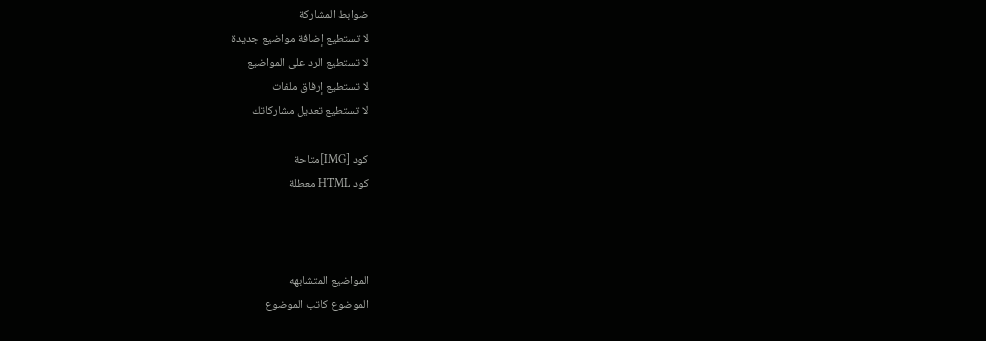ضوابط المشاركة
لا تستطيع إضافة مواضيع جديدة
لا تستطيع الرد على المواضيع
لا تستطيع إرفاق ملفات
لا تستطيع تعديل مشاركاتك

كود [IMG]متاحة
كود HTML معطلة



المواضيع المتشابهه
الموضوع كاتب الموضوع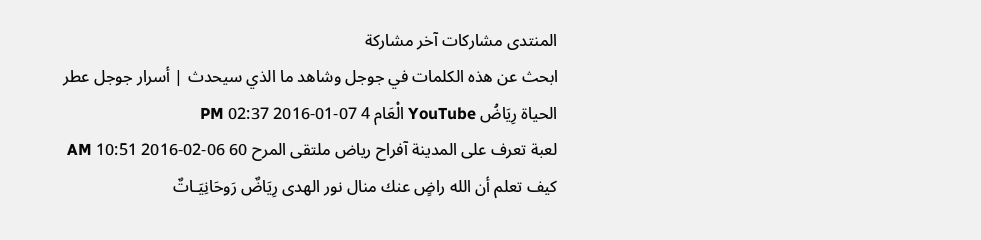المنتدى مشاركات آخر مشاركة
ابحث عن هذه الكلمات في جوجل وشاهد ما الذي سيحدث | أسرار جوجل عطر الحياة رِيَاضُ YouTube الْعَام 4 07-01-2016 02:37 PM
لعبة تعرف على المدينة آفراح رياض ملتقى المرح 60 06-02-2016 10:51 AM
كيف تعلم أن الله راضٍ عنك منال نور الهدى رِيَاضٌ رَوحَانِيَـاتٌ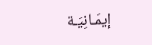إيمَـانِيَـة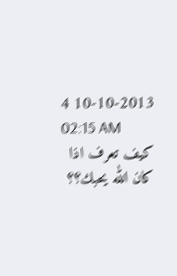4 10-10-2013 02:15 AM
كيف تعرف اذا كان الله يحبك؟؟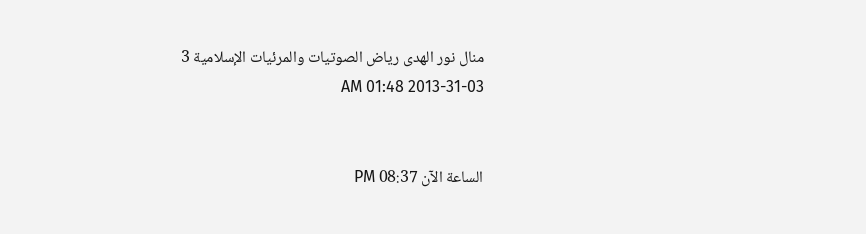منال نور الهدى رياض الصوتيات والمرئيات الإسلامية 3 03-31-2013 01:48 AM


الساعة الآن 08:37 PM